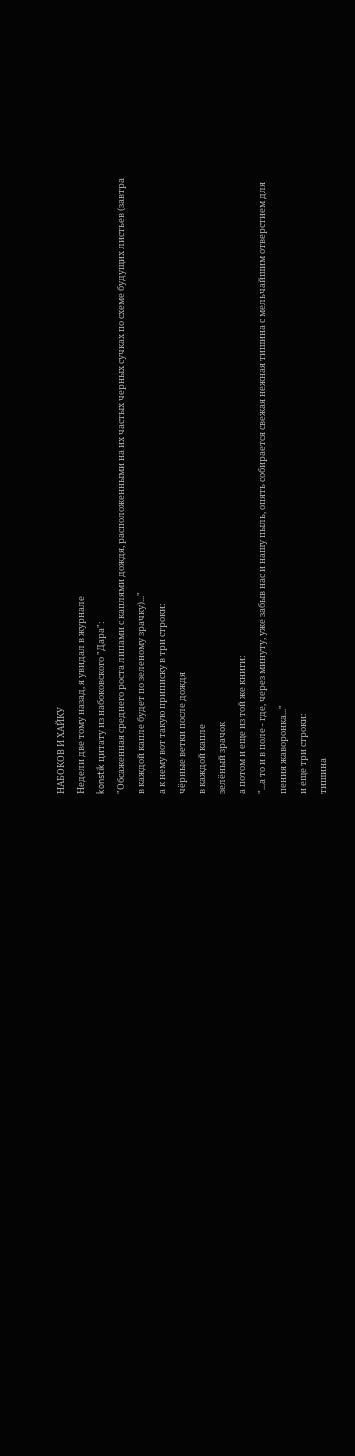НАБОКОВ И ХАЙКУ
Недели две тому назад, я увидал в журнале
konstik цитату из набоковского "Дара":
"Обсаженная среднего роста липами с каплями дождя, расположенными на их частых черных сучках по схеме будущих листьев (завтра в каждой капле будет по зеленому зрачку)..."
а к нему вот такую приписку в три строки:
чёрные ветки после дождя
в каждой капле
зелёный зрачок
а потом и еще из той же книги:
"...а то и в поле - где, через минуту, уже забыв нас и нашу пыль, опять собирается свежая нежная тишина с мельчайшим отверстием для пения жаворонка..."
и еще три строки:
тишина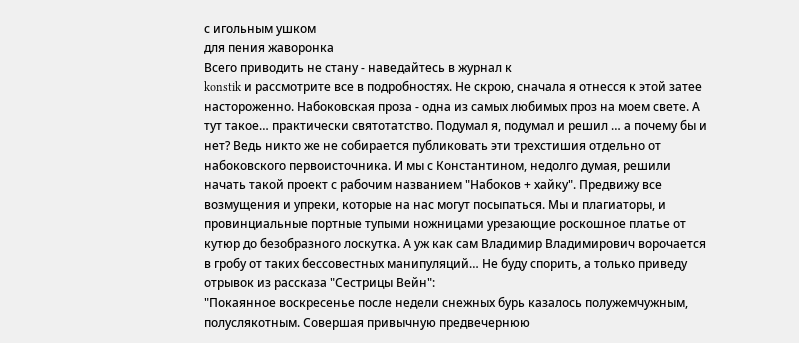с игольным ушком
для пения жаворонка
Всего приводить не стану - наведайтесь в журнал к
konstik и рассмотрите все в подробностях. Не скрою, сначала я отнесся к этой затее настороженно. Набоковская проза - одна из самых любимых проз на моем свете. А тут такое… практически святотатство. Подумал я, подумал и решил … а почему бы и нет? Ведь никто же не собирается публиковать эти трехстишия отдельно от набоковского первоисточника. И мы с Константином, недолго думая, решили начать такой проект с рабочим названием "Набоков + хайку". Предвижу все возмущения и упреки, которые на нас могут посыпаться. Мы и плагиаторы, и провинциальные портные тупыми ножницами урезающие роскошное платье от кутюр до безобразного лоскутка. А уж как сам Владимир Владимирович ворочается в гробу от таких бессовестных манипуляций… Не буду спорить, а только приведу отрывок из рассказа "Сестрицы Вейн":
"Покаянное воскресенье после недели снежных бурь казалось полужемчужным, полуслякотным. Совершая привычную предвечернюю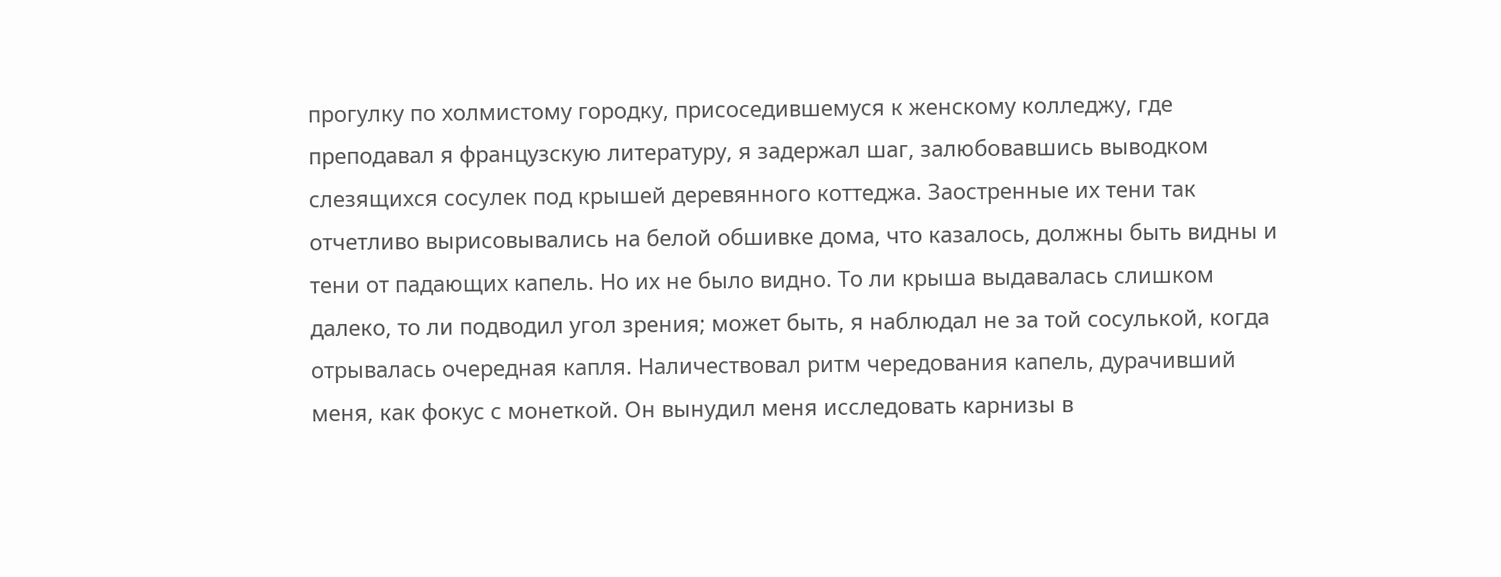прогулку по холмистому городку, присоседившемуся к женскому колледжу, где преподавал я французскую литературу, я задержал шаг, залюбовавшись выводком слезящихся сосулек под крышей деревянного коттеджа. Заостренные их тени так отчетливо вырисовывались на белой обшивке дома, что казалось, должны быть видны и тени от падающих капель. Но их не было видно. То ли крыша выдавалась слишком далеко, то ли подводил угол зрения; может быть, я наблюдал не за той сосулькой, когда отрывалась очередная капля. Наличествовал ритм чередования капель, дурачивший меня, как фокус с монеткой. Он вынудил меня исследовать карнизы в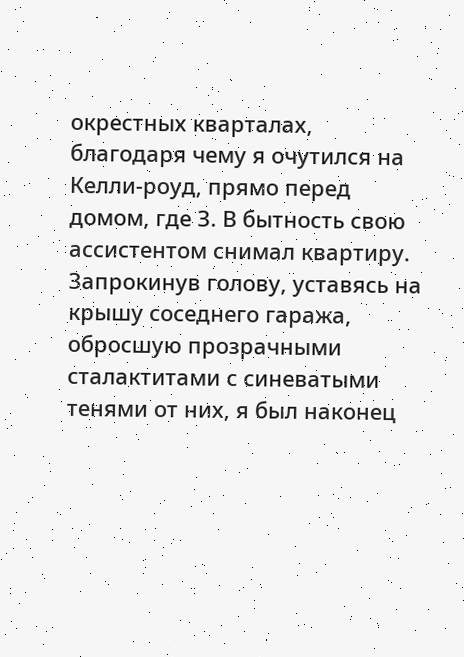окрестных кварталах, благодаря чему я очутился на Келли-роуд, прямо перед домом, где З. В бытность свою ассистентом снимал квартиру. Запрокинув голову, уставясь на крышу соседнего гаража, обросшую прозрачными сталактитами с синеватыми тенями от них, я был наконец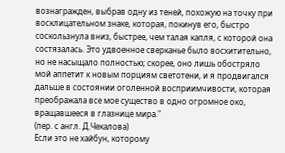вознагражден, выбрав одну из теней, похожую на точку при восклицательном знаке, которая, покинув его, быстро соскользнула вниз, быстрее, чем талая капля, с которой она состязалась. Это удвоенное сверканье было восхитительно, но не насыщало полностью; скорее, оно лишь обостряло мой аппетит к новым порциям светотени, и я продвигался дальше в состоянии оголенной восприимчивости, которая преображала все мое существо в одно огромное око, вращавшееся в глазнице мира."
(пер. с англ. Д.Чекалова)
Если это не хайбун, которому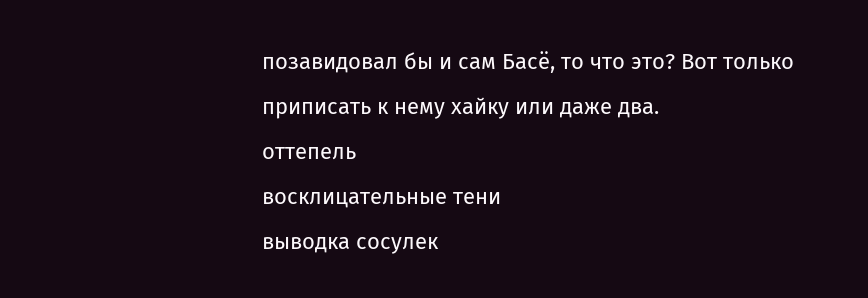позавидовал бы и сам Басё, то что это? Вот только приписать к нему хайку или даже два.
оттепель
восклицательные тени
выводка сосулек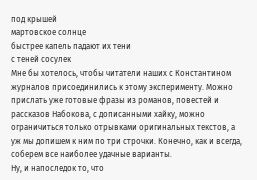под крышей
мартовское солнце
быстрее капель падают их тени
с теней сосулек
Мне бы хотелось, чтобы читатели наших с Константином журналов присоединились к этому эксперименту. Можно прислать уже готовые фразы из романов, повестей и рассказов Набокова, с дописанными хайку, можно ограничиться только отрывками оригинальных текстов, а уж мы допишем к ним по три строчки. Конечно, как и всегда, соберем все наиболее удачные варианты.
Ну, и напоследок то, что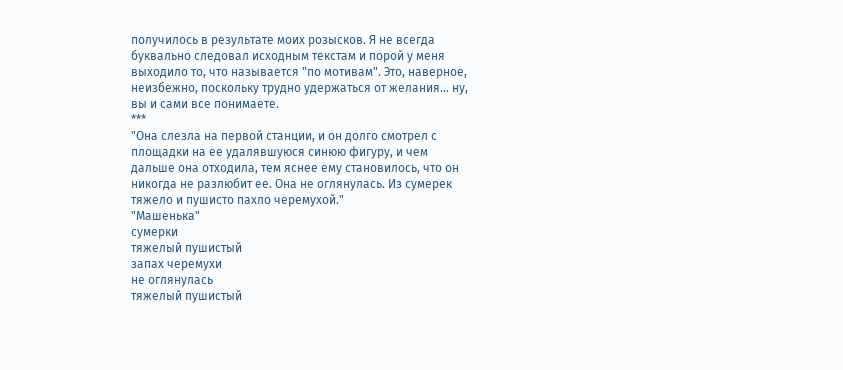получилось в результате моих розысков. Я не всегда буквально следовал исходным текстам и порой у меня выходило то, что называется "по мотивам". Это, наверное, неизбежно, поскольку трудно удержаться от желания… ну, вы и сами все понимаете.
***
"Она слезла на первой станции, и он долго смотрел с площадки на ее удалявшуюся синюю фигуру, и чем дальше она отходила, тем яснее ему становилось, что он никогда не разлюбит ее. Она не оглянулась. Из сумерек тяжело и пушисто пахло черемухой."
"Машенька"
сумерки
тяжелый пушистый
запах черемухи
не оглянулась
тяжелый пушистый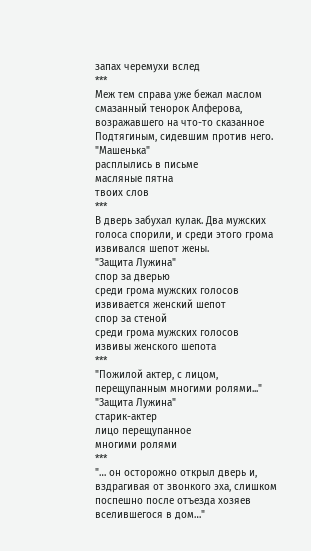запах черемухи вслед
***
Меж тем справа уже бежал маслом смазанный тенорок Алферова, возражавшего на что-то сказанное Подтягиным, сидевшим против него.
"Машенька"
расплылись в письме
масляные пятна
твоих слов
***
В дверь забухал кулак. Два мужских голоса спорили, и среди этого грома извивался шепот жены.
"Защита Лужина"
спор за дверью
среди грома мужских голосов
извивается женский шепот
спор за стеной
среди грома мужских голосов
извивы женского шепота
***
"Пожилой актер, с лицом, перещупанным многими ролями..."
"Защита Лужина"
старик-актер
лицо перещупанное
многими ролями
***
"… он осторожно открыл дверь и, вздрагивая от звонкого эха, слишком поспешно после отъезда хозяев вселившегося в дом…"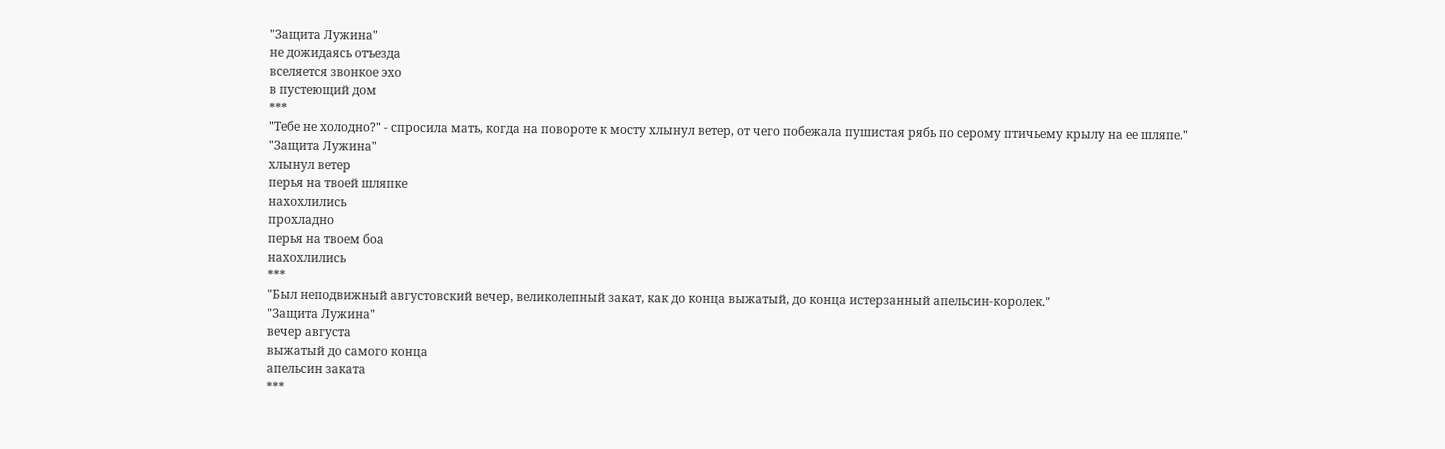"Защита Лужина"
не дожидаясь отъезда
вселяется звонкое эхо
в пустеющий дом
***
"Тебе не холодно?" - спросила мать, когда на повороте к мосту хлынул ветер, от чего побежала пушистая рябь по серому птичьему крылу на ее шляпе."
"Защита Лужина"
хлынул ветер
перья на твоей шляпке
нахохлились
прохладно
перья на твоем боа
нахохлились
***
"Был неподвижный августовский вечер, великолепный закат, как до конца выжатый, до конца истерзанный апельсин-королек."
"Защита Лужина"
вечер августа
выжатый до самого конца
апельсин заката
***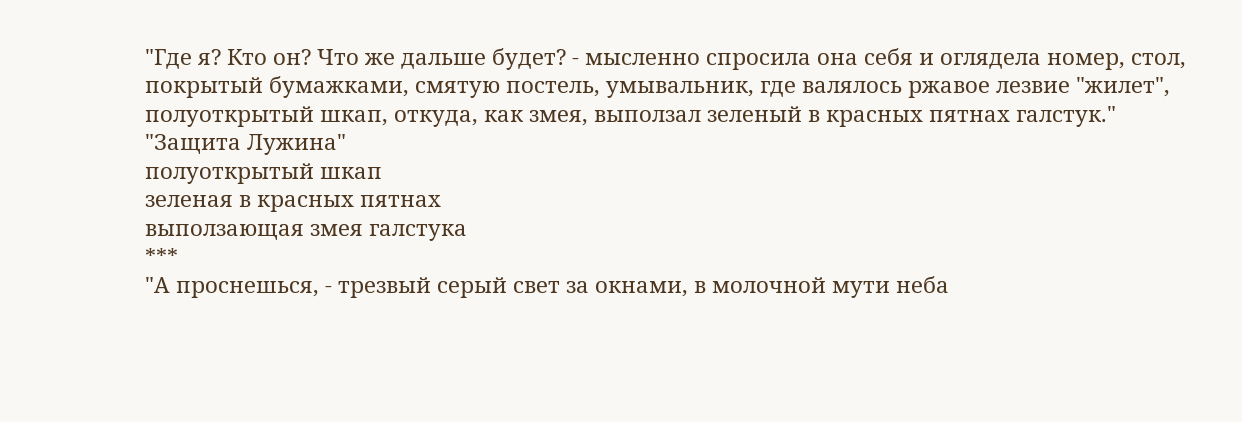"Где я? Кто он? Что же дальше будет? - мысленно спросила она себя и оглядела номер, стол, покрытый бумажками, смятую постель, умывальник, где валялось ржавое лезвие "жилет", полуоткрытый шкап, откуда, как змея, выползал зеленый в красных пятнах галстук."
"Защита Лужина"
полуоткрытый шкап
зеленая в красных пятнах
выползающая змея галстука
***
"А проснешься, - трезвый серый свет за окнами, в молочной мути неба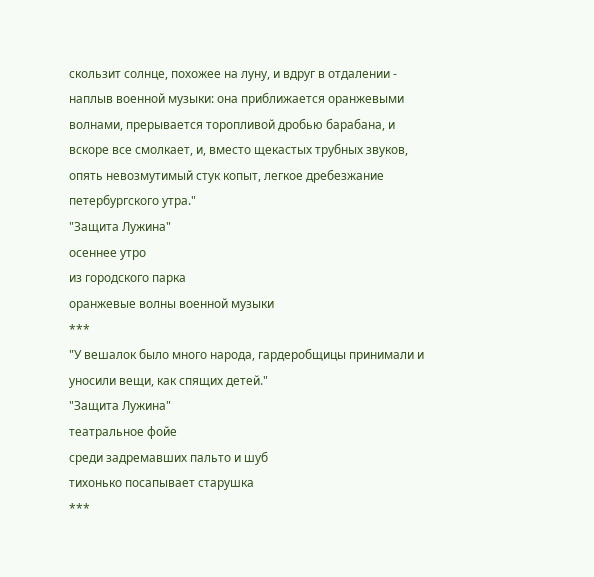скользит солнце, похожее на луну, и вдруг в отдалении - наплыв военной музыки: она приближается оранжевыми волнами, прерывается торопливой дробью барабана, и вскоре все смолкает, и, вместо щекастых трубных звуков, опять невозмутимый стук копыт, легкое дребезжание петербургского утра."
"Защита Лужина"
осеннее утро
из городского парка
оранжевые волны военной музыки
***
"У вешалок было много народа, гардеробщицы принимали и уносили вещи, как спящих детей."
"Защита Лужина"
театральное фойе
среди задремавших пальто и шуб
тихонько посапывает старушка
***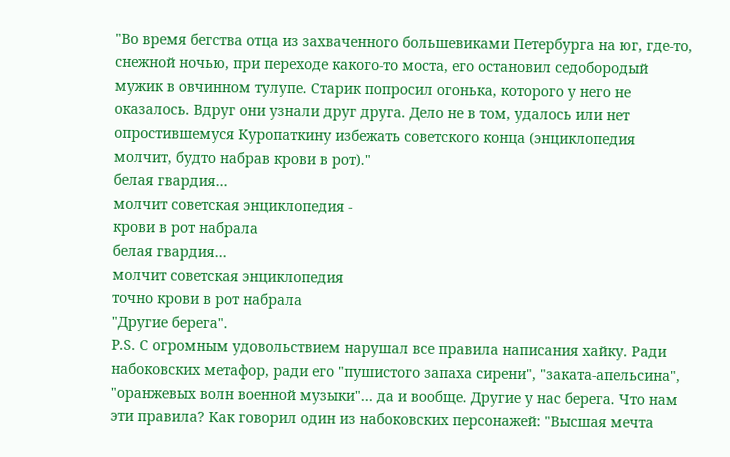"Во время бегства отца из захваченного большевиками Петербурга на юг, где-то, снежной ночью, при переходе какого-то моста, его остановил седобородый мужик в овчинном тулупе. Старик попросил огонька, которого у него не оказалось. Вдруг они узнали друг друга. Дело не в том, удалось или нет опростившемуся Куропаткину избежать советского конца (энциклопедия молчит, будто набрав крови в рот)."
белая гвардия…
молчит советская энциклопедия -
крови в рот набрала
белая гвардия…
молчит советская энциклопедия
точно крови в рот набрала
"Другие берега".
P.S. С огромным удовольствием нарушал все правила написания хайку. Ради набоковских метафор, ради его "пушистого запаха сирени", "заката-апельсина", "оранжевых волн военной музыки"… да и вообще. Другие у нас берега. Что нам эти правила? Как говорил один из набоковских персонажей: "Высшая мечта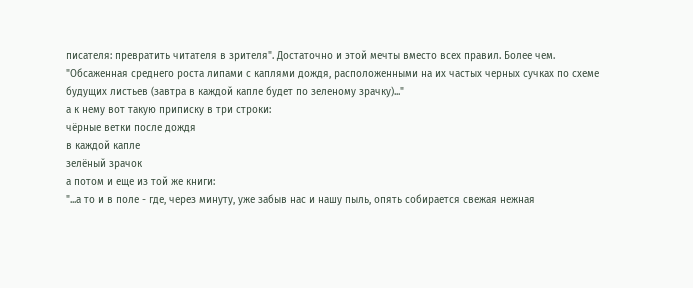писателя: превратить читателя в зрителя". Достаточно и этой мечты вместо всех правил. Более чем.
"Обсаженная среднего роста липами с каплями дождя, расположенными на их частых черных сучках по схеме будущих листьев (завтра в каждой капле будет по зеленому зрачку)..."
а к нему вот такую приписку в три строки:
чёрные ветки после дождя
в каждой капле
зелёный зрачок
а потом и еще из той же книги:
"...а то и в поле - где, через минуту, уже забыв нас и нашу пыль, опять собирается свежая нежная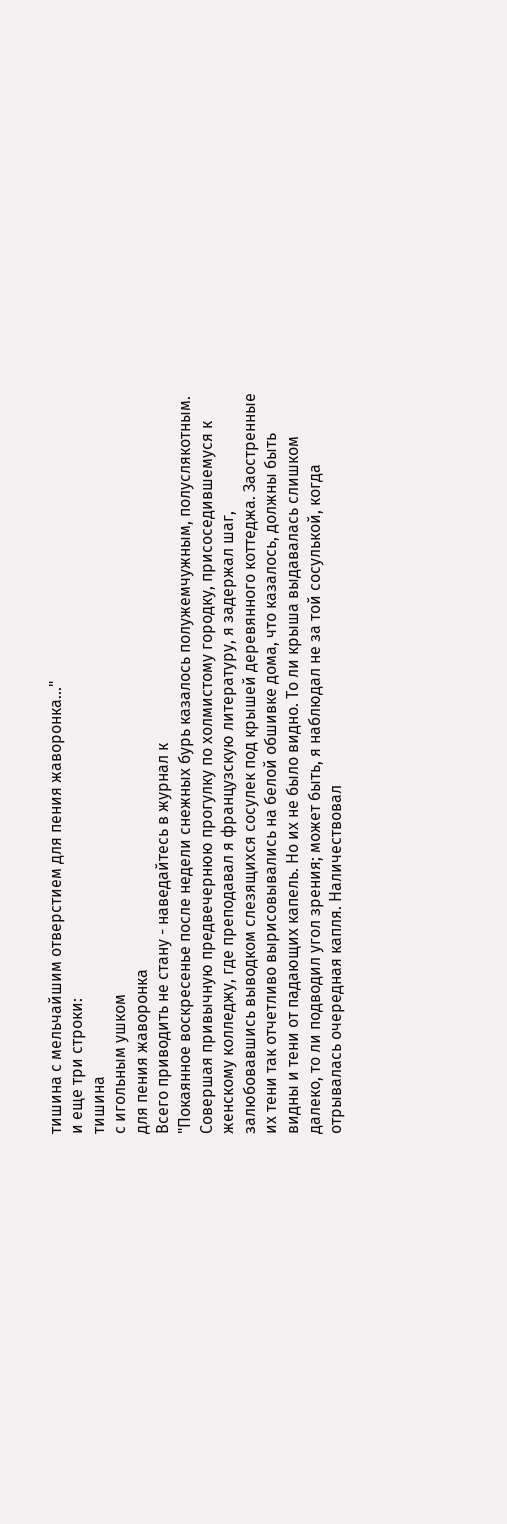тишина с мельчайшим отверстием для пения жаворонка..."
и еще три строки:
тишина
с игольным ушком
для пения жаворонка
Всего приводить не стану - наведайтесь в журнал к
"Покаянное воскресенье после недели снежных бурь казалось полужемчужным, полуслякотным. Совершая привычную предвечернюю прогулку по холмистому городку, присоседившемуся к женскому колледжу, где преподавал я французскую литературу, я задержал шаг, залюбовавшись выводком слезящихся сосулек под крышей деревянного коттеджа. Заостренные их тени так отчетливо вырисовывались на белой обшивке дома, что казалось, должны быть видны и тени от падающих капель. Но их не было видно. То ли крыша выдавалась слишком далеко, то ли подводил угол зрения; может быть, я наблюдал не за той сосулькой, когда отрывалась очередная капля. Наличествовал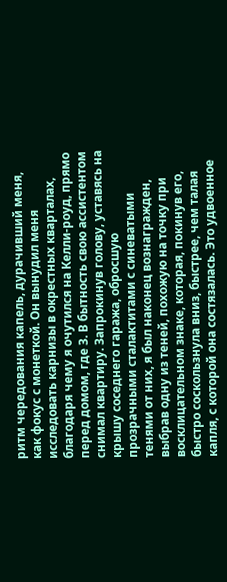ритм чередования капель, дурачивший меня, как фокус с монеткой. Он вынудил меня исследовать карнизы в окрестных кварталах, благодаря чему я очутился на Келли-роуд, прямо перед домом, где З. В бытность свою ассистентом снимал квартиру. Запрокинув голову, уставясь на крышу соседнего гаража, обросшую прозрачными сталактитами с синеватыми тенями от них, я был наконец вознагражден, выбрав одну из теней, похожую на точку при восклицательном знаке, которая, покинув его, быстро соскользнула вниз, быстрее, чем талая капля, с которой она состязалась. Это удвоенное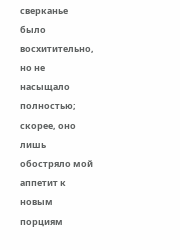сверканье было восхитительно, но не насыщало полностью; скорее, оно лишь обостряло мой аппетит к новым порциям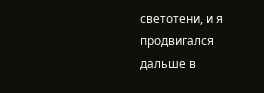светотени, и я продвигался дальше в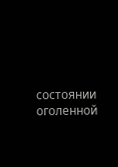состоянии оголенной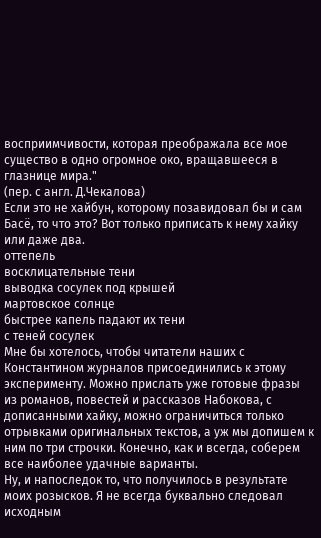восприимчивости, которая преображала все мое существо в одно огромное око, вращавшееся в глазнице мира."
(пер. с англ. Д.Чекалова)
Если это не хайбун, которому позавидовал бы и сам Басё, то что это? Вот только приписать к нему хайку или даже два.
оттепель
восклицательные тени
выводка сосулек под крышей
мартовское солнце
быстрее капель падают их тени
с теней сосулек
Мне бы хотелось, чтобы читатели наших с Константином журналов присоединились к этому эксперименту. Можно прислать уже готовые фразы из романов, повестей и рассказов Набокова, с дописанными хайку, можно ограничиться только отрывками оригинальных текстов, а уж мы допишем к ним по три строчки. Конечно, как и всегда, соберем все наиболее удачные варианты.
Ну, и напоследок то, что получилось в результате моих розысков. Я не всегда буквально следовал исходным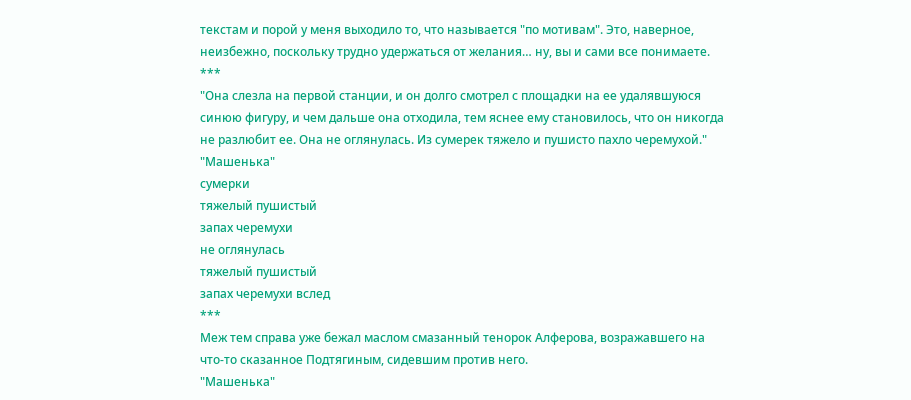текстам и порой у меня выходило то, что называется "по мотивам". Это, наверное, неизбежно, поскольку трудно удержаться от желания… ну, вы и сами все понимаете.
***
"Она слезла на первой станции, и он долго смотрел с площадки на ее удалявшуюся синюю фигуру, и чем дальше она отходила, тем яснее ему становилось, что он никогда не разлюбит ее. Она не оглянулась. Из сумерек тяжело и пушисто пахло черемухой."
"Машенька"
сумерки
тяжелый пушистый
запах черемухи
не оглянулась
тяжелый пушистый
запах черемухи вслед
***
Меж тем справа уже бежал маслом смазанный тенорок Алферова, возражавшего на что-то сказанное Подтягиным, сидевшим против него.
"Машенька"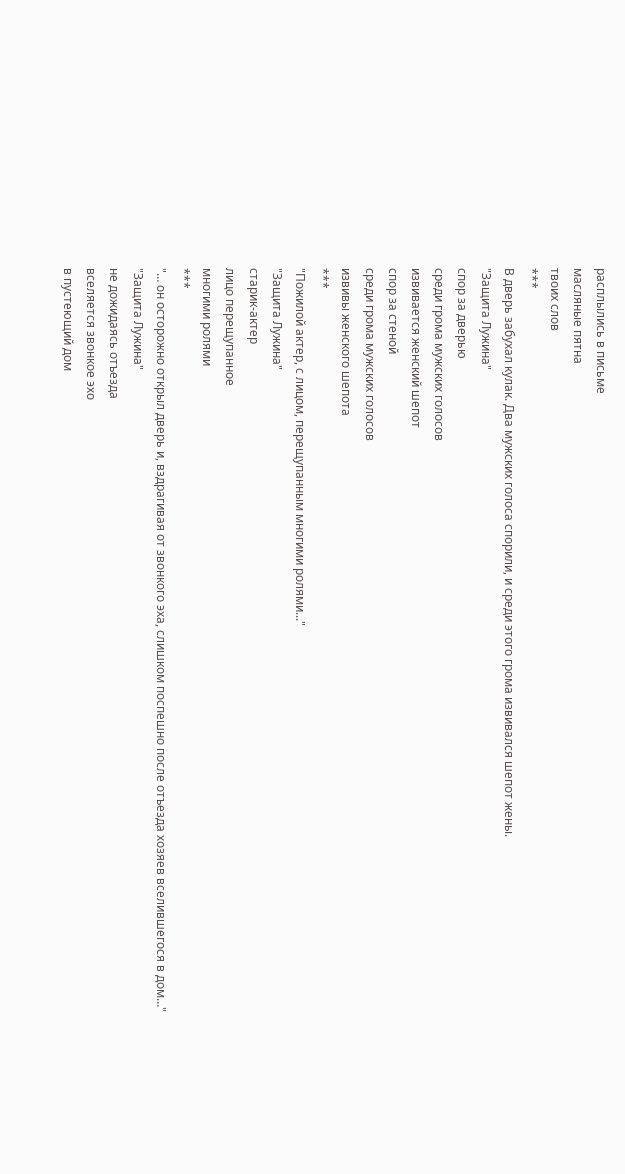расплылись в письме
масляные пятна
твоих слов
***
В дверь забухал кулак. Два мужских голоса спорили, и среди этого грома извивался шепот жены.
"Защита Лужина"
спор за дверью
среди грома мужских голосов
извивается женский шепот
спор за стеной
среди грома мужских голосов
извивы женского шепота
***
"Пожилой актер, с лицом, перещупанным многими ролями..."
"Защита Лужина"
старик-актер
лицо перещупанное
многими ролями
***
"… он осторожно открыл дверь и, вздрагивая от звонкого эха, слишком поспешно после отъезда хозяев вселившегося в дом…"
"Защита Лужина"
не дожидаясь отъезда
вселяется звонкое эхо
в пустеющий дом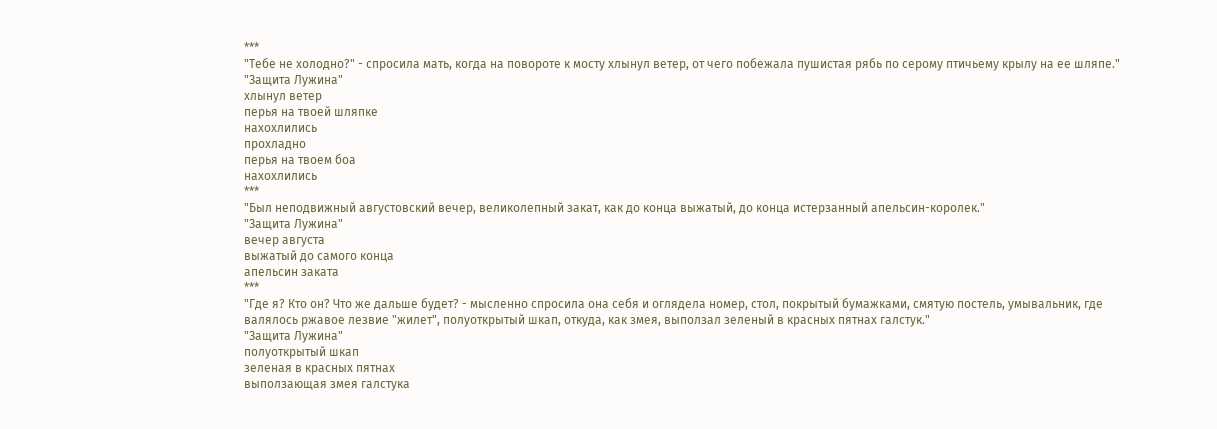***
"Тебе не холодно?" - спросила мать, когда на повороте к мосту хлынул ветер, от чего побежала пушистая рябь по серому птичьему крылу на ее шляпе."
"Защита Лужина"
хлынул ветер
перья на твоей шляпке
нахохлились
прохладно
перья на твоем боа
нахохлились
***
"Был неподвижный августовский вечер, великолепный закат, как до конца выжатый, до конца истерзанный апельсин-королек."
"Защита Лужина"
вечер августа
выжатый до самого конца
апельсин заката
***
"Где я? Кто он? Что же дальше будет? - мысленно спросила она себя и оглядела номер, стол, покрытый бумажками, смятую постель, умывальник, где валялось ржавое лезвие "жилет", полуоткрытый шкап, откуда, как змея, выползал зеленый в красных пятнах галстук."
"Защита Лужина"
полуоткрытый шкап
зеленая в красных пятнах
выползающая змея галстука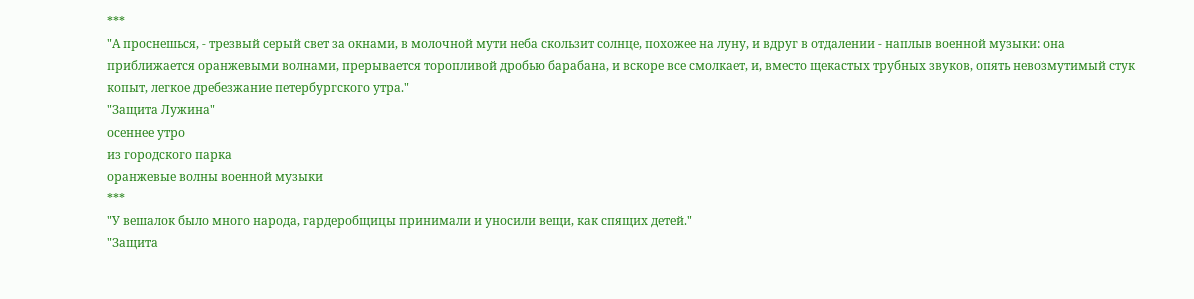***
"А проснешься, - трезвый серый свет за окнами, в молочной мути неба скользит солнце, похожее на луну, и вдруг в отдалении - наплыв военной музыки: она приближается оранжевыми волнами, прерывается торопливой дробью барабана, и вскоре все смолкает, и, вместо щекастых трубных звуков, опять невозмутимый стук копыт, легкое дребезжание петербургского утра."
"Защита Лужина"
осеннее утро
из городского парка
оранжевые волны военной музыки
***
"У вешалок было много народа, гардеробщицы принимали и уносили вещи, как спящих детей."
"Защита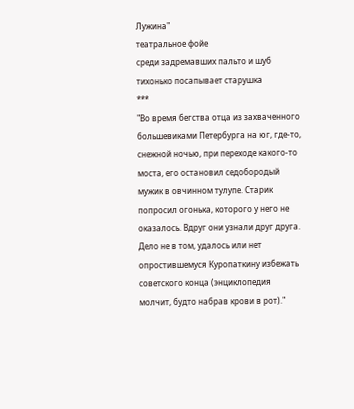Лужина"
театральное фойе
среди задремавших пальто и шуб
тихонько посапывает старушка
***
"Во время бегства отца из захваченного большевиками Петербурга на юг, где-то, снежной ночью, при переходе какого-то моста, его остановил седобородый мужик в овчинном тулупе. Старик попросил огонька, которого у него не оказалось. Вдруг они узнали друг друга. Дело не в том, удалось или нет опростившемуся Куропаткину избежать советского конца (энциклопедия молчит, будто набрав крови в рот)."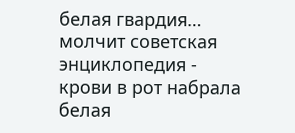белая гвардия…
молчит советская энциклопедия -
крови в рот набрала
белая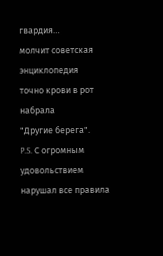гвардия…
молчит советская энциклопедия
точно крови в рот набрала
"Другие берега".
P.S. С огромным удовольствием нарушал все правила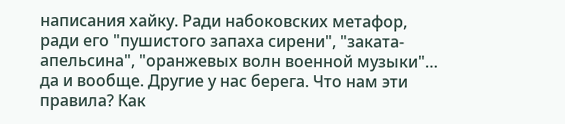написания хайку. Ради набоковских метафор, ради его "пушистого запаха сирени", "заката-апельсина", "оранжевых волн военной музыки"… да и вообще. Другие у нас берега. Что нам эти правила? Как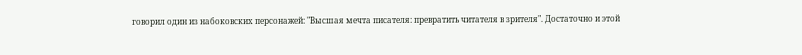говорил один из набоковских персонажей: "Высшая мечта писателя: превратить читателя в зрителя". Достаточно и этой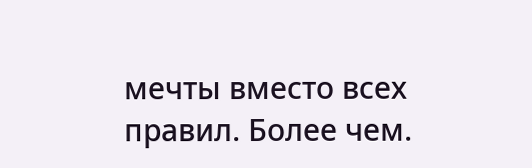мечты вместо всех правил. Более чем.